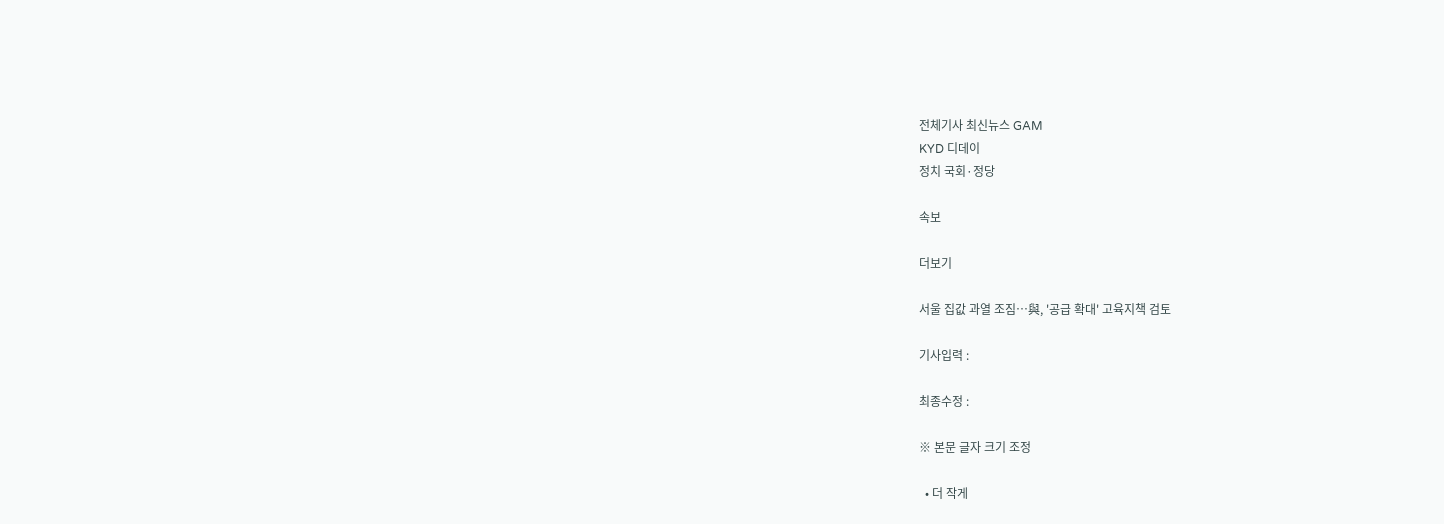전체기사 최신뉴스 GAM
KYD 디데이
정치 국회·정당

속보

더보기

서울 집값 과열 조짐…與, '공급 확대' 고육지책 검토

기사입력 :

최종수정 :

※ 본문 글자 크기 조정

  • 더 작게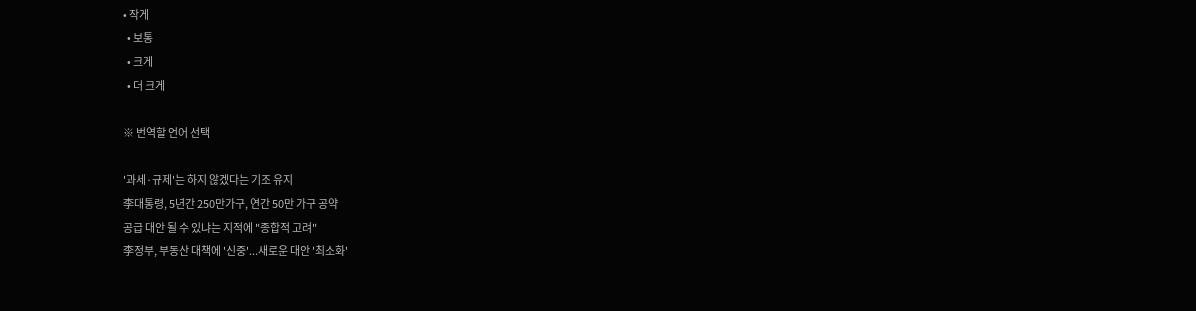• 작게
  • 보통
  • 크게
  • 더 크게

※ 번역할 언어 선택

'과세·규제'는 하지 않겠다는 기조 유지
李대통령, 5년간 250만가구, 연간 50만 가구 공약
공급 대안 될 수 있냐는 지적에 "종합적 고려"
李정부, 부동산 대책에 '신중'...새로운 대안 '최소화'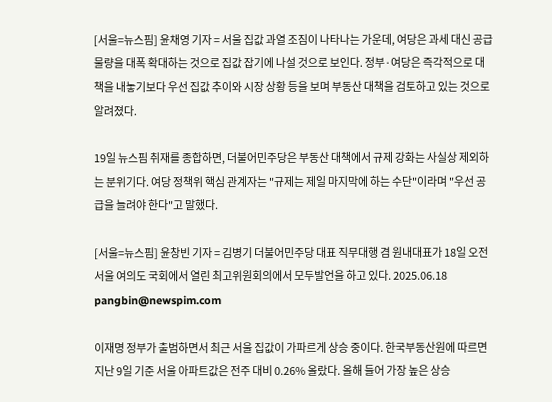[서울=뉴스핌] 윤채영 기자 = 서울 집값 과열 조짐이 나타나는 가운데, 여당은 과세 대신 공급 물량을 대폭 확대하는 것으로 집값 잡기에 나설 것으로 보인다. 정부·여당은 즉각적으로 대책을 내놓기보다 우선 집값 추이와 시장 상황 등을 보며 부동산 대책을 검토하고 있는 것으로 알려졌다.

19일 뉴스핌 취재를 종합하면, 더불어민주당은 부동산 대책에서 규제 강화는 사실상 제외하는 분위기다. 여당 정책위 핵심 관계자는 "규제는 제일 마지막에 하는 수단"이라며 "우선 공급을 늘려야 한다"고 말했다.

[서울=뉴스핌] 윤창빈 기자 = 김병기 더불어민주당 대표 직무대행 겸 원내대표가 18일 오전 서울 여의도 국회에서 열린 최고위원회의에서 모두발언을 하고 있다. 2025.06.18 pangbin@newspim.com

이재명 정부가 출범하면서 최근 서울 집값이 가파르게 상승 중이다. 한국부동산원에 따르면 지난 9일 기준 서울 아파트값은 전주 대비 0.26% 올랐다. 올해 들어 가장 높은 상승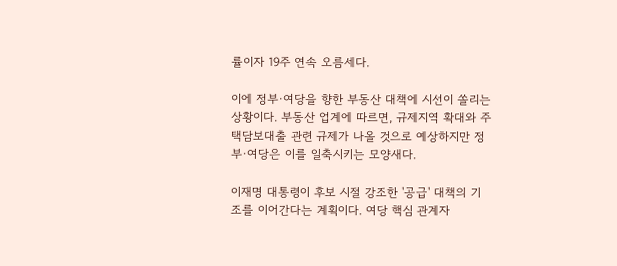률이자 19주 연속 오름세다.

이에 정부·여당을 향한 부동산 대책에 시선이 쏠리는 상황이다. 부동산 업계에 따르면, 규제지역 확대와 주택담보대출 관련 규제가 나올 것으로 예상하지만 정부·여당은 이를 일축시키는 모양새다.

이재명 대통령이 후보 시절 강조한 '공급' 대책의 기조를 이어간다는 계획이다. 여당 핵심 관계자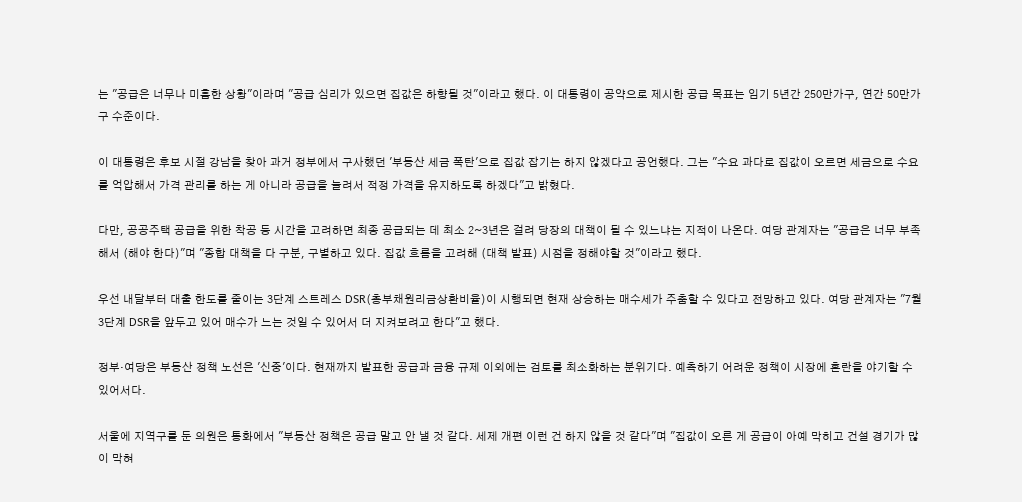는 "공급은 너무나 미흡한 상황"이라며 "공급 심리가 있으면 집값은 하향될 것"이라고 했다. 이 대통령이 공약으로 제시한 공급 목표는 임기 5년간 250만가구, 연간 50만가구 수준이다.

이 대통령은 후보 시절 강남을 찾아 과거 정부에서 구사했던 '부동산 세금 폭탄'으로 집값 잡기는 하지 않겠다고 공언했다. 그는 "수요 과다로 집값이 오르면 세금으로 수요를 억압해서 가격 관리를 하는 게 아니라 공급을 늘려서 적정 가격을 유지하도록 하겠다"고 밝혔다.

다만, 공공주택 공급을 위한 착공 등 시간을 고려하면 최종 공급되는 데 최소 2~3년은 걸려 당장의 대책이 될 수 있느냐는 지적이 나온다. 여당 관계자는 "공급은 너무 부족해서 (해야 한다)"며 "종합 대책을 다 구분, 구별하고 있다. 집값 흐름을 고려해 (대책 발표) 시점을 정해야할 것"이라고 했다.

우선 내달부터 대출 한도를 줄이는 3단계 스트레스 DSR(총부채원리금상환비율)이 시행되면 현재 상승하는 매수세가 주춤할 수 있다고 전망하고 있다. 여당 관계자는 "7월 3단계 DSR을 앞두고 있어 매수가 느는 것일 수 있어서 더 지켜보려고 한다"고 했다.

정부·여당은 부동산 정책 노선은 '신중'이다. 현재까지 발표한 공급과 금융 규제 이외에는 검토를 최소화하는 분위기다. 예측하기 어려운 정책이 시장에 혼란을 야기할 수 있어서다.

서울에 지역구를 둔 의원은 통화에서 "부동산 정책은 공급 말고 안 낼 것 같다. 세제 개편 이런 건 하지 않을 것 같다"며 "집값이 오른 게 공급이 아예 막히고 건설 경기가 많이 막혀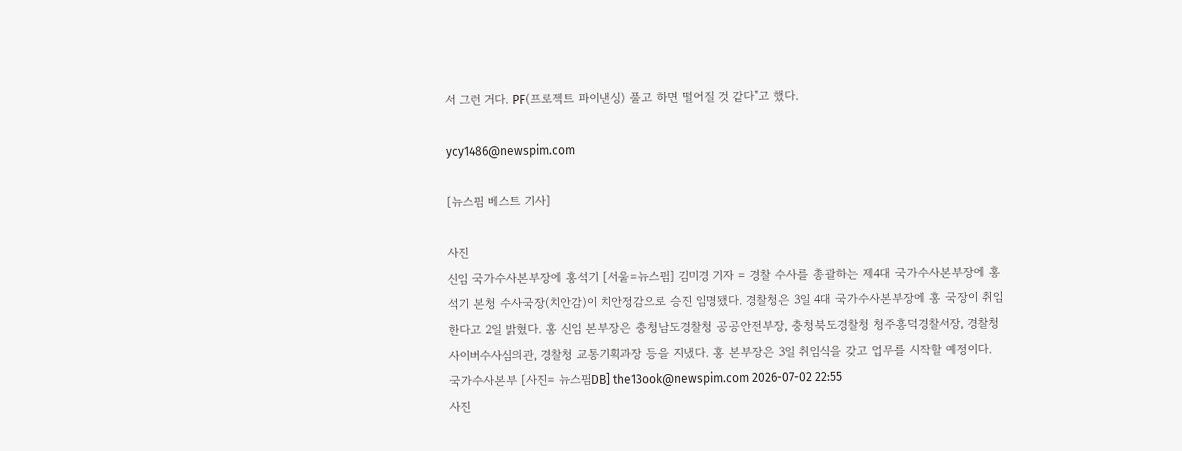서 그런 거다. PF(프로젝트 파이낸싱) 풀고 하면 떨어질 것 같다"고 했다.

ycy1486@newspim.com

[뉴스핌 베스트 기사]

사진
신임 국가수사본부장에 홍석기 [서울=뉴스핌] 김미경 기자 = 경찰 수사를 총괄하는 제4대 국가수사본부장에 홍석기 본청 수사국장(치안감)이 치안정감으로 승진 임명됐다. 경찰청은 3일 4대 국가수사본부장에 홍 국장이 취임한다고 2일 밝혔다. 홍 신임 본부장은 충청남도경찰청 공공안전부장, 충청북도경찰청 청주흥덕경찰서장, 경찰청 사이버수사심의관, 경찰청 교통기획과장 등을 지냈다. 홍 본부장은 3일 취임식을 갖고 업무를 시작할 예정이다. 국가수사본부 [사진= 뉴스핌DB] the13ook@newspim.com 2026-07-02 22:55
사진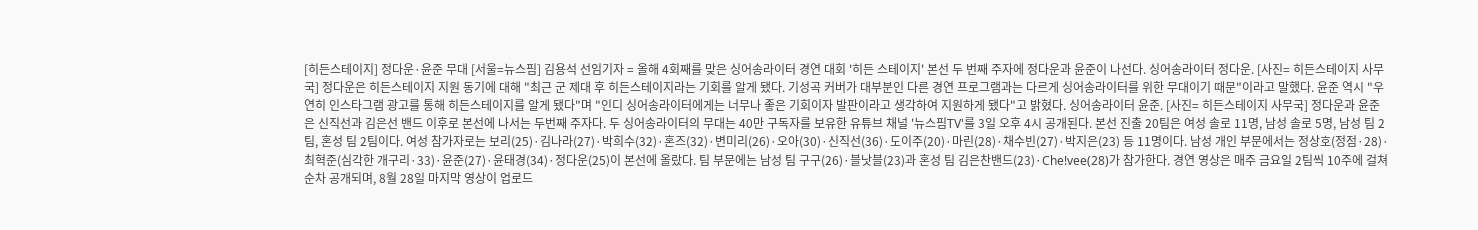[히든스테이지] 정다운·윤준 무대 [서울=뉴스핌] 김용석 선임기자 = 올해 4회째를 맞은 싱어송라이터 경연 대회 '히든 스테이지' 본선 두 번째 주자에 정다운과 윤준이 나선다. 싱어송라이터 정다운. [사진= 히든스테이지 사무국] 정다운은 히든스테이지 지원 동기에 대해 "최근 군 제대 후 히든스테이지라는 기회를 알게 됐다. 기성곡 커버가 대부분인 다른 경연 프로그램과는 다르게 싱어송라이터를 위한 무대이기 때문"이라고 말했다. 윤준 역시 "우연히 인스타그램 광고를 통해 히든스테이지를 알게 됐다"며 "인디 싱어송라이터에게는 너무나 좋은 기회이자 발판이라고 생각하여 지원하게 됐다"고 밝혔다. 싱어송라이터 윤준. [사진= 히든스테이지 사무국] 정다운과 윤준은 신직선과 김은선 밴드 이후로 본선에 나서는 두번째 주자다. 두 싱어송라이터의 무대는 40만 구독자를 보유한 유튜브 채널 '뉴스핌TV'를 3일 오후 4시 공개된다. 본선 진출 20팀은 여성 솔로 11명, 남성 솔로 5명, 남성 팀 2팀, 혼성 팀 2팀이다. 여성 참가자로는 보리(25)·김나라(27)·박희수(32)·혼즈(32)·변미리(26)·오아(30)·신직선(36)·도이주(20)·마린(28)·채수빈(27)·박지은(23) 등 11명이다. 남성 개인 부문에서는 정상호(정점·28)·최혁준(심각한 개구리·33)·윤준(27)·윤태경(34)·정다운(25)이 본선에 올랐다. 팀 부문에는 남성 팀 구구(26)·블낫블(23)과 혼성 팀 김은찬밴드(23)·Che!vee(28)가 참가한다. 경연 영상은 매주 금요일 2팀씩 10주에 걸쳐 순차 공개되며, 8월 28일 마지막 영상이 업로드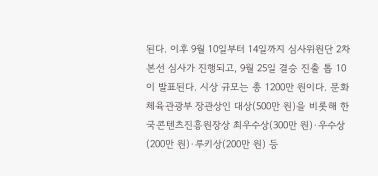된다. 이후 9월 10일부터 14일까지 심사위원단 2차 본선 심사가 진행되고, 9월 25일 결승 진출 톱 10이 발표된다. 시상 규모는 총 1200만 원이다. 문화체육관광부 장관상인 대상(500만 원)을 비롯해 한국콘텐츠진흥원장상 최우수상(300만 원)·우수상(200만 원)·루키상(200만 원) 등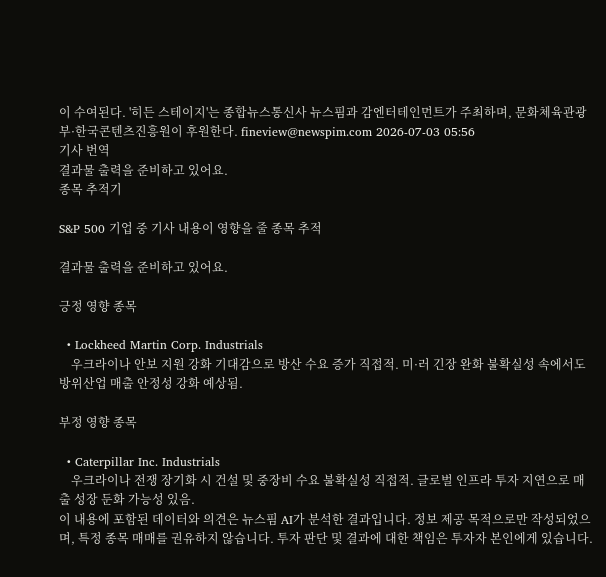이 수여된다. '히든 스테이지'는 종합뉴스통신사 뉴스핌과 감엔터테인먼트가 주최하며, 문화체육관광부·한국콘텐츠진흥원이 후원한다. fineview@newspim.com 2026-07-03 05:56
기사 번역
결과물 출력을 준비하고 있어요.
종목 추적기

S&P 500 기업 중 기사 내용이 영향을 줄 종목 추적

결과물 출력을 준비하고 있어요.

긍정 영향 종목

  • Lockheed Martin Corp. Industrials
    우크라이나 안보 지원 강화 기대감으로 방산 수요 증가 직접적. 미·러 긴장 완화 불확실성 속에서도 방위산업 매출 안정성 강화 예상됨.

부정 영향 종목

  • Caterpillar Inc. Industrials
    우크라이나 전쟁 장기화 시 건설 및 중장비 수요 불확실성 직접적. 글로벌 인프라 투자 지연으로 매출 성장 둔화 가능성 있음.
이 내용에 포함된 데이터와 의견은 뉴스핌 AI가 분석한 결과입니다. 정보 제공 목적으로만 작성되었으며, 특정 종목 매매를 권유하지 않습니다. 투자 판단 및 결과에 대한 책임은 투자자 본인에게 있습니다.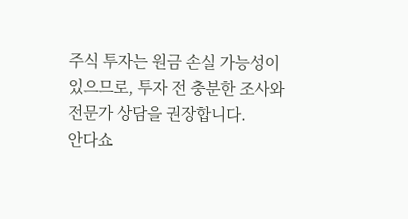주식 투자는 원금 손실 가능성이 있으므로, 투자 전 충분한 조사와 전문가 상담을 권장합니다.
안다쇼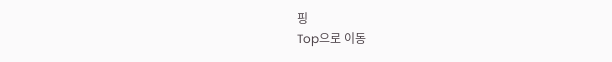핑
Top으로 이동